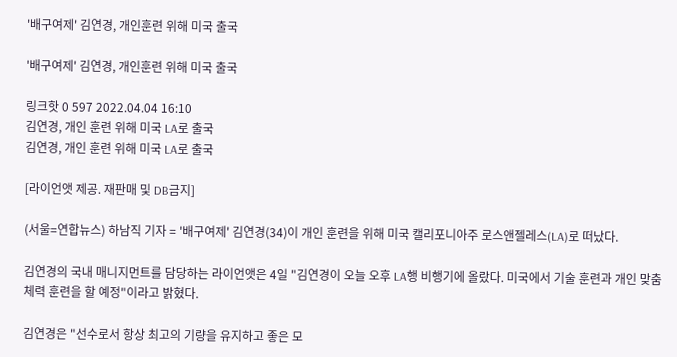'배구여제' 김연경, 개인훈련 위해 미국 출국

'배구여제' 김연경, 개인훈련 위해 미국 출국

링크핫 0 597 2022.04.04 16:10
김연경, 개인 훈련 위해 미국 LA로 출국
김연경, 개인 훈련 위해 미국 LA로 출국

[라이언앳 제공. 재판매 및 DB금지]

(서울=연합뉴스) 하남직 기자 = '배구여제' 김연경(34)이 개인 훈련을 위해 미국 캘리포니아주 로스앤젤레스(LA)로 떠났다.

김연경의 국내 매니지먼트를 담당하는 라이언앳은 4일 "김연경이 오늘 오후 LA행 비행기에 올랐다. 미국에서 기술 훈련과 개인 맞춤 체력 훈련을 할 예정"이라고 밝혔다.

김연경은 "선수로서 항상 최고의 기량을 유지하고 좋은 모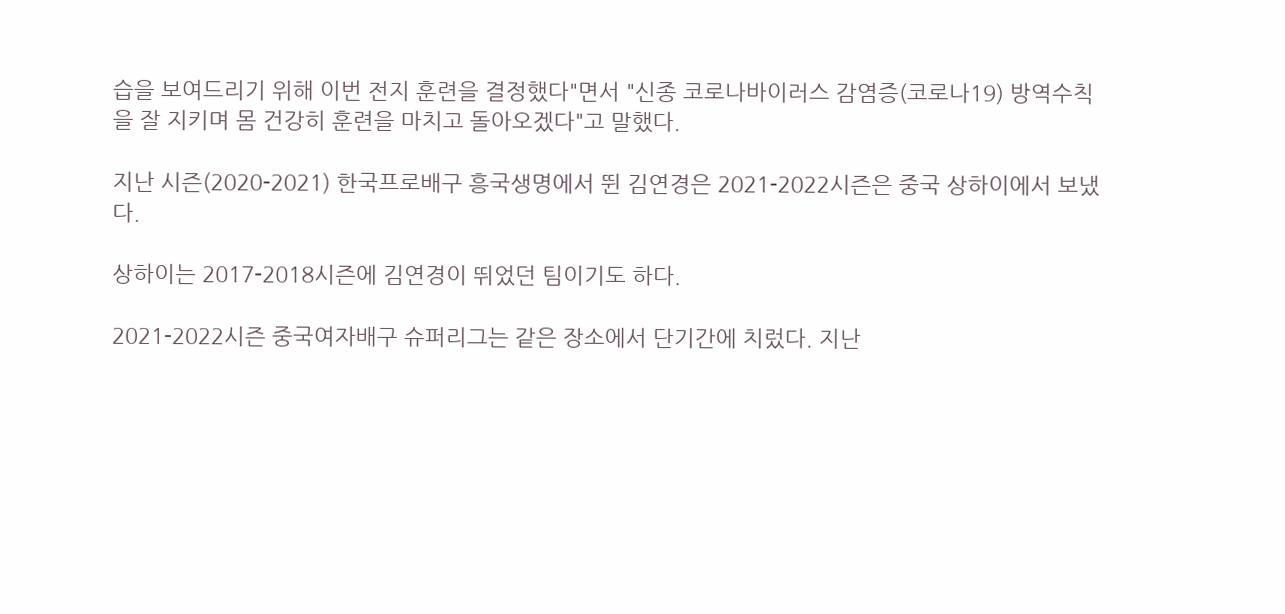습을 보여드리기 위해 이번 전지 훈련을 결정했다"면서 "신종 코로나바이러스 감염증(코로나19) 방역수칙을 잘 지키며 몸 건강히 훈련을 마치고 돌아오겠다"고 말했다.

지난 시즌(2020-2021) 한국프로배구 흥국생명에서 뛴 김연경은 2021-2022시즌은 중국 상하이에서 보냈다.

상하이는 2017-2018시즌에 김연경이 뛰었던 팀이기도 하다.

2021-2022시즌 중국여자배구 슈퍼리그는 같은 장소에서 단기간에 치렀다. 지난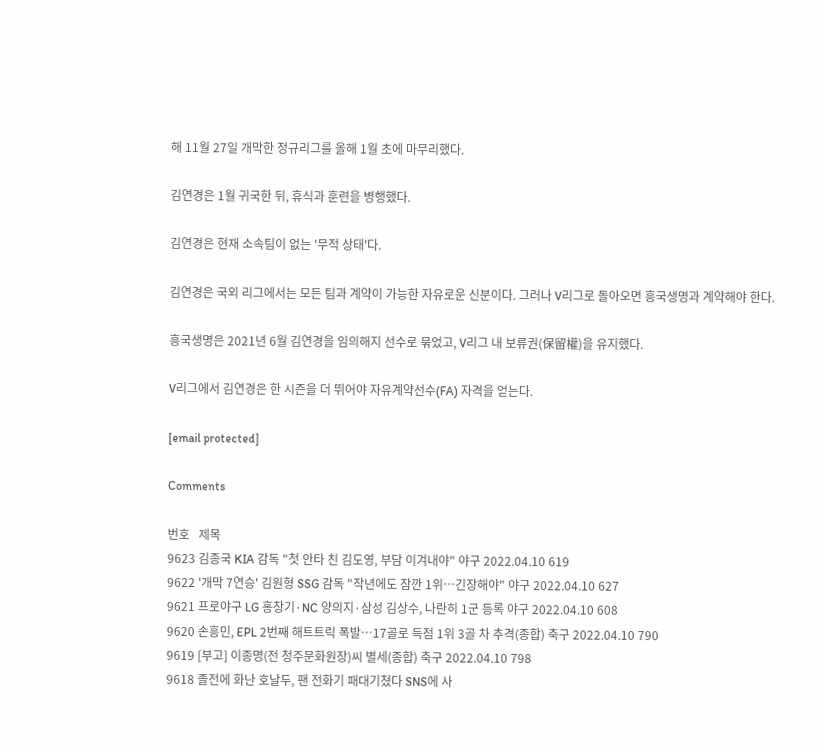해 11월 27일 개막한 정규리그를 올해 1월 초에 마무리했다.

김연경은 1월 귀국한 뒤, 휴식과 훈련을 병행했다.

김연경은 현재 소속팀이 없는 '무적 상태'다.

김연경은 국외 리그에서는 모든 팀과 계약이 가능한 자유로운 신분이다. 그러나 V리그로 돌아오면 흥국생명과 계약해야 한다.

흥국생명은 2021년 6월 김연경을 임의해지 선수로 묶었고, V리그 내 보류권(保留權)을 유지했다.

V리그에서 김연경은 한 시즌을 더 뛰어야 자유계약선수(FA) 자격을 얻는다.

[email protected]

Comments

번호   제목
9623 김종국 KIA 감독 "첫 안타 친 김도영, 부담 이겨내야" 야구 2022.04.10 619
9622 '개막 7연승' 김원형 SSG 감독 "작년에도 잠깐 1위…긴장해야" 야구 2022.04.10 627
9621 프로야구 LG 홍창기·NC 양의지·삼성 김상수, 나란히 1군 등록 야구 2022.04.10 608
9620 손흥민, EPL 2번째 해트트릭 폭발…17골로 득점 1위 3골 차 추격(종합) 축구 2022.04.10 790
9619 [부고] 이종명(전 청주문화원장)씨 별세(종합) 축구 2022.04.10 798
9618 졸전에 화난 호날두, 팬 전화기 패대기쳤다 SNS에 사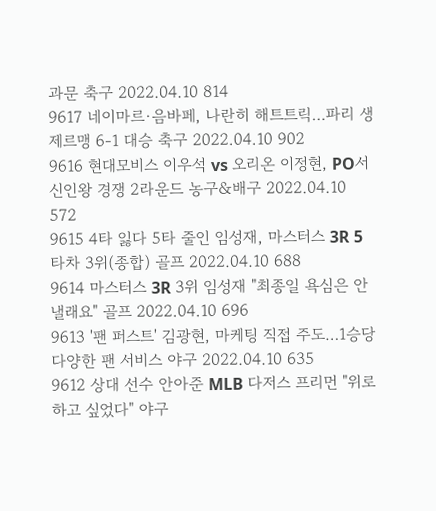과문 축구 2022.04.10 814
9617 네이마르·음바페, 나란히 해트트릭…파리 생제르맹 6-1 대승 축구 2022.04.10 902
9616 현대모비스 이우석 vs 오리온 이정현, PO서 신인왕 경쟁 2라운드 농구&배구 2022.04.10 572
9615 4타 잃다 5타 줄인 임성재, 마스터스 3R 5타차 3위(종합) 골프 2022.04.10 688
9614 마스터스 3R 3위 임성재 "최종일 욕심은 안 낼래요" 골프 2022.04.10 696
9613 '팬 퍼스트' 김광현, 마케팅 직접 주도…1승당 다양한 팬 서비스 야구 2022.04.10 635
9612 상대 선수 안아준 MLB 다저스 프리먼 "위로하고 싶었다" 야구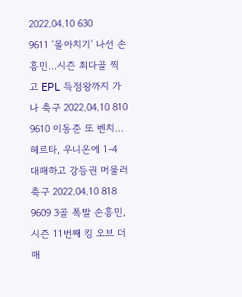2022.04.10 630
9611 '몰아치기' 나선 손흥민…시즌 최다골 찍고 EPL 득점왕까지 가나 축구 2022.04.10 810
9610 이동준 또 벤치…헤르타, 우니온에 1-4 대패하고 강등권 머물러 축구 2022.04.10 818
9609 3골 폭발 손흥민, 시즌 11번째 킹 오브 더 매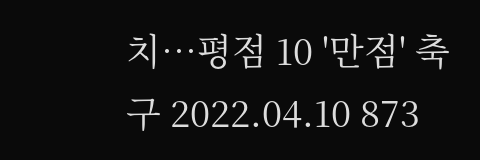치…평점 10 '만점' 축구 2022.04.10 873